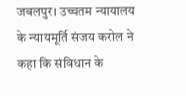जबलपुर। उच्चतम न्यायालय के न्यायमूर्ति संजय करोल ने कहा कि संविधान के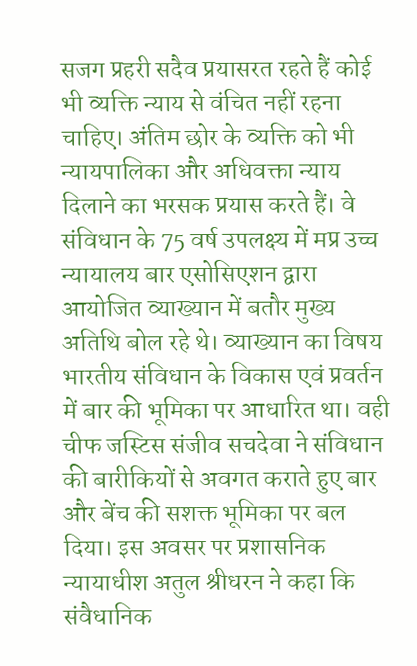सजग प्रहरी सदैव प्रयासरत रहते हैं कोई भी व्यक्ति न्याय से वंचित नहीं रहना चाहिए। अंतिम छोर के व्यक्ति को भी न्यायपालिका और अधिवक्ता न्याय दिलाने का भरसक प्रयास करते हैं। वे संविधान के 75 वर्ष उपलक्ष्य में मप्र उच्च न्यायालय बार एसोसिएशन द्वारा आयोजित व्याख्यान में बतौर मुख्य अतिथि बोल रहे थे। व्याख्यान का विषय भारतीय संविधान के विकास एवं प्रवर्तन में बार की भूमिका पर आधारित था। वही चीफ जस्टिस संजीव सचदेवा ने संविधान की बारीकियों से अवगत कराते हुए बार और बेंच की सशक्त भूमिका पर बल दिया। इस अवसर पर प्रशासनिक न्यायाधीश अतुल श्रीधरन ने कहा कि संवैधानिक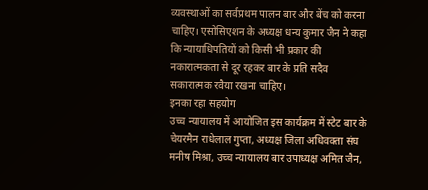व्यवस्थाओं का सर्वप्रथम पालन बार और बेंच को करना चाहिए। एसोसिएशन के अध्यक्ष धन्य कुमार जैन ने कहा कि न्यायाधिपतियों को किसी भी प्रकार की नकारात्मकता से दूर रहकर बार के प्रति सदैव सकारात्मक रवैया रखना चाहिए।
इनका रहा सहयोग
उच्च न्यायालय में आयोजित इस कार्यक्रम में स्टेट बार के चेयरमैन राधेलाल गुप्ता, अध्यक्ष जिला अधिवक्ता संघ मनीष मिश्रा, उच्च न्यायालय बार उपाध्यक्ष अमित जैन,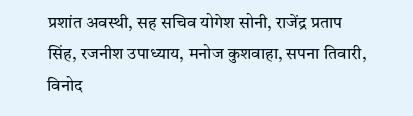प्रशांत अवस्थी, सह सचिव योगेश सोनी, राजेंद्र प्रताप सिंह, रजनीश उपाध्याय, मनोज कुशवाहा, सपना तिवारी, विनोद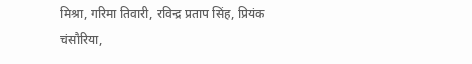मिश्रा, गरिमा तिवारी, रविन्द्र प्रताप सिंह, प्रियंक चंसौरिया,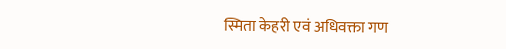स्मिता केहरी एवं अधिवक्ता गण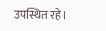उपस्थित रहे।